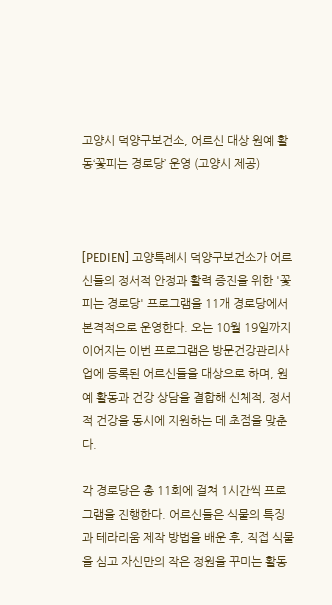고양시 덕양구보건소, 어르신 대상 원예 활동‘꽃피는 경로당’ 운영 (고양시 제공)



[PEDIEN] 고양특례시 덕양구보건소가 어르신들의 정서적 안정과 활력 증진을 위한 '꽃피는 경로당' 프로그램을 11개 경로당에서 본격적으로 운영한다. 오는 10월 19일까지 이어지는 이번 프로그램은 방문건강관리사업에 등록된 어르신들을 대상으로 하며, 원예 활동과 건강 상담을 결합해 신체적, 정서적 건강을 동시에 지원하는 데 초점을 맞춘다.

각 경로당은 총 11회에 걸쳐 1시간씩 프로그램을 진행한다. 어르신들은 식물의 특징과 테라리움 제작 방법을 배운 후, 직접 식물을 심고 자신만의 작은 정원을 꾸미는 활동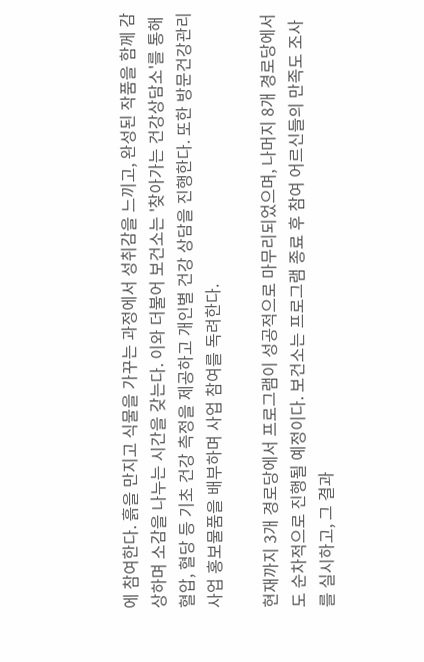에 참여한다. 흙을 만지고 식물을 가꾸는 과정에서 성취감을 느끼고, 완성된 작품을 함께 감상하며 소감을 나누는 시간을 갖는다. 이와 더불어 보건소는 '찾아가는 건강상담소'를 통해 혈압, 혈당 등 기초 건강 측정을 제공하고 개인별 건강 상담을 진행한다. 또한 방문건강관리사업 홍보물품을 배부하며 사업 참여를 독려한다.

현재까지 3개 경로당에서 프로그램이 성공적으로 마무리되었으며, 나머지 8개 경로당에서도 순차적으로 진행될 예정이다. 보건소는 프로그램 종료 후 참여 어르신들의 만족도 조사를 실시하고, 그 결과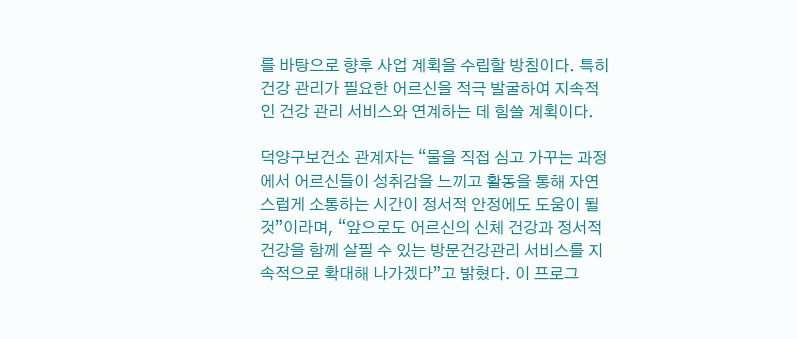를 바탕으로 향후 사업 계획을 수립할 방침이다. 특히 건강 관리가 필요한 어르신을 적극 발굴하여 지속적인 건강 관리 서비스와 연계하는 데 힘쓸 계획이다.

덕양구보건소 관계자는 “물을 직접 심고 가꾸는 과정에서 어르신들이 성취감을 느끼고 활동을 통해 자연스럽게 소통하는 시간이 정서적 안정에도 도움이 될 것”이라며, “앞으로도 어르신의 신체 건강과 정서적 건강을 함께 살필 수 있는 방문건강관리 서비스를 지속적으로 확대해 나가겠다”고 밝혔다. 이 프로그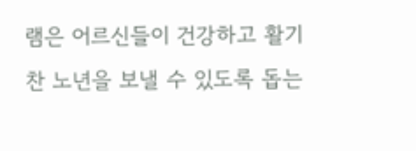램은 어르신들이 건강하고 활기찬 노년을 보낼 수 있도록 돕는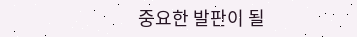중요한 발판이 될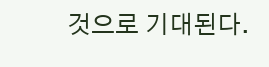것으로 기대된다.